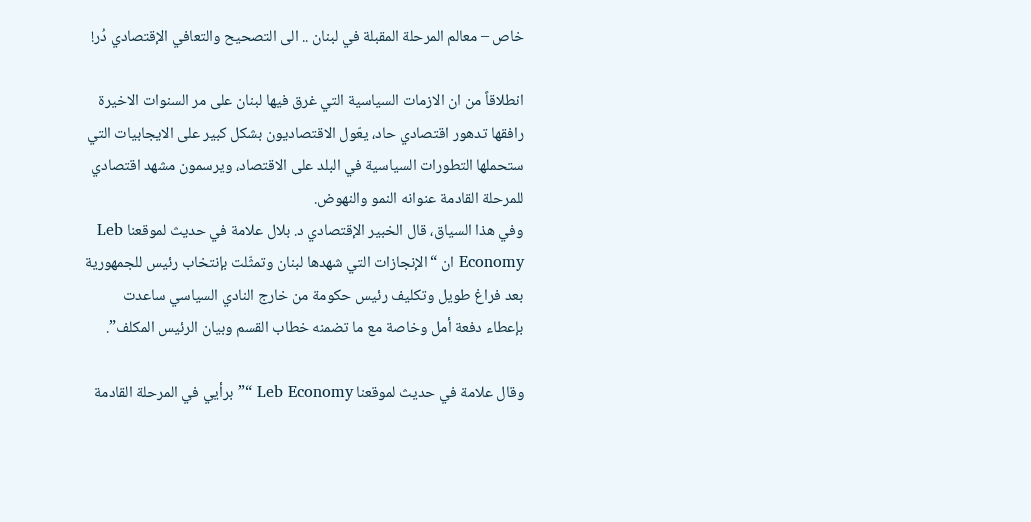خاص – معالم المرحلة المقبلة في لبنان .. الى التصحيح والتعافي الإقتصادي دُر!

انطلاقاً من ان الازمات السياسية التي غرق فيها لبنان على مر السنوات الاخيرة رافقها تدهور اقتصادي حاد، يعّول الاقتصاديون بشكل كبير على الايجابيات التي ستحملها التطورات السياسية في البلد على الاقتصاد، ويرسمون مشهد اقتصادي للمرحلة القادمة عنوانه النمو والنهوض.
وفي هذا السياق، قال الخبير الإقتصادي د. بلال علامة في حديث لموقعنا Leb Economy ان “الإنجازات التي شهدها لبنان وتمثّلت بإنتخاب رئيس للجمهورية بعد فراغ طويل وتكليف رئيس حكومة من خارج النادي السياسي ساعدت بإعطاء دفعة أمل وخاصة مع ما تضمنه خطاب القسم وبيان الرئيس المكلف”.

وقال علامة في حديث لموقعنا Leb Economy “”برأيي في المرحلة القادمة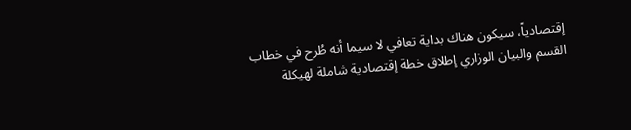إقتصادياً، سيكون هناك بداية تعافي لا سيما أنه طُرح في خطاب القسم والبيان الوزاري إطلاق خطة إقتصادية شاملة لهيكلة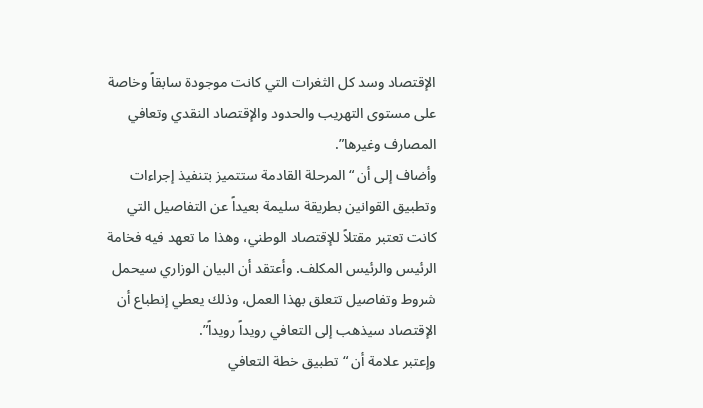الإقتصاد وسد كل الثغرات التي كانت موجودة سابقاً وخاصة على مستوى التهريب والحدود والإقتصاد النقدي وتعافي المصارف وغيرها”.
وأضاف إلى أن “المرحلة القادمة ستتميز بتنفيذ إجراءات وتطبيق القوانين بطريقة سليمة بعيداً عن التفاصيل التي كانت تعتبر مقتلاً للإقتصاد الوطني، وهذا ما تعهد فيه فخامة الرئيس والرئيس المكلف. وأعتقد أن البيان الوزاري سيحمل شروط وتفاصيل تتعلق بهذا العمل، وذلك يعطي إنطباع أن الإقتصاد سيذهب إلى التعافي رويداً رويداً”.
وإعتبر علامة أن “تطبيق خطة التعافي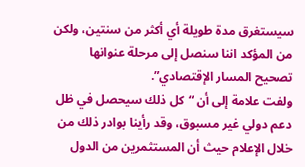سيستغرق مدة طويلة أي أكثر من سنتين، ولكن من المؤكد اننا سنصل إلى مرحلة عنوانها تصحيح المسار الإقتصادي”.
ولفت علامة إلى أن “كل ذلك سيحصل في ظل دعم دولي غير مسبوق، وقد رأينا بوادر ذلك من خلال الإعلام حيث أن المستثمرين من الدول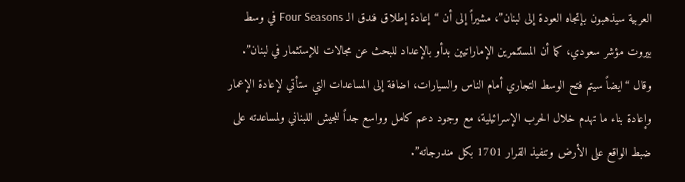العربية سيذهبون بإتجاه العودة إلى لبنان”، مشيراً إلى أن “إعادة إطلاق فندق الـ Four Seasons في وسط بيروت مؤشر سعودي، كما أن المستثمرين الإماراتيين بدأو بالإعداد للبحث عن مجالات للإستثمار في لبنان”.
وقال “ايضاً سيتم فتح الوسط التجاري أمام الناس والسيارات، اضافة إلى المساعدات التي ستأتي لإعادة الإعمار وإعادة بناء ما تهدم خلال الحرب الإسرائيلية، مع وجود دعم كامل وواسع جداً للجيش اللبناني ولمساعدته على ضبط الواقع على الأرض وتنفيذ القرار 1701 بكل مندرجاته”.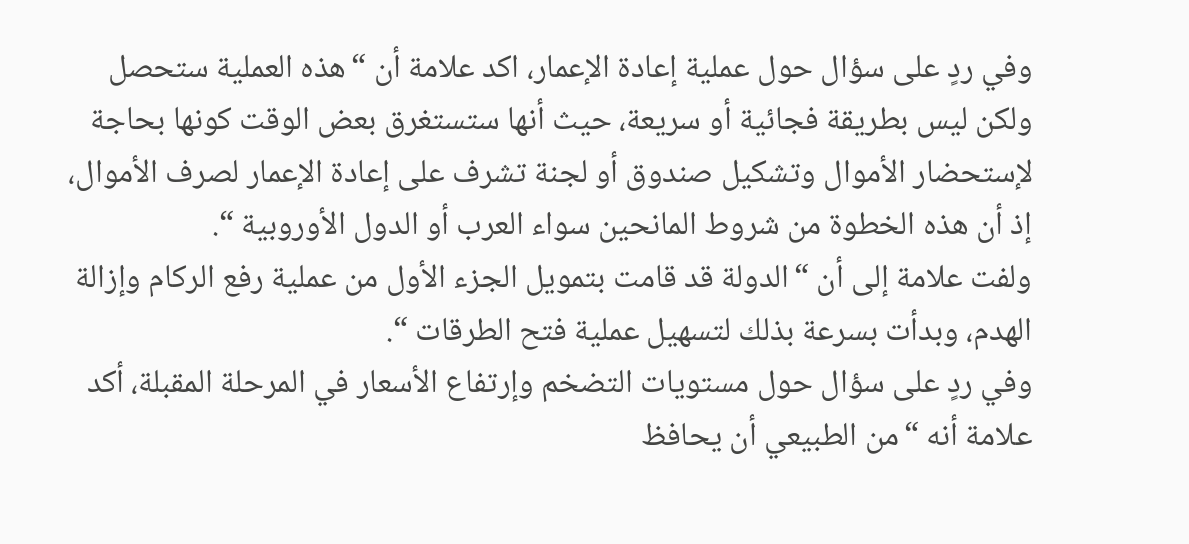وفي ردٍ على سؤال حول عملية إعادة الإعمار، اكد علامة أن “هذه العملية ستحصل ولكن ليس بطريقة فجائية أو سريعة، حيث أنها ستستغرق بعض الوقت كونها بحاجة لإستحضار الأموال وتشكيل صندوق أو لجنة تشرف على إعادة الإعمار لصرف الأموال، إذ أن هذه الخطوة من شروط المانحين سواء العرب أو الدول الأوروبية “.
ولفت علامة إلى أن “الدولة قد قامت بتمويل الجزء الأول من عملية رفع الركام وإزالة الهدم، وبدأت بسرعة بذلك لتسهيل عملية فتح الطرقات “.
وفي ردٍ على سؤال حول مستويات التضخم وإرتفاع الأسعار في المرحلة المقبلة، أكد علامة أنه “من الطبيعي أن يحافظ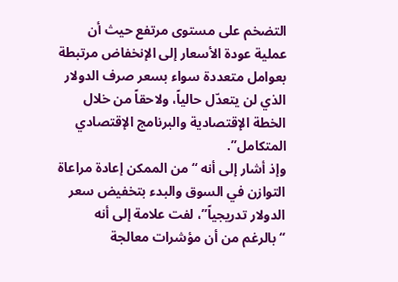التضخم على مستوى مرتفع حيث أن عملية عودة الأسعار إلى الإنخفاض مرتبطة بعوامل متعددة سواء بسعر صرف الدولار الذي لن يتعدّل حالياً، ولاحقاً من خلال الخطة الإقتصادية والبرنامج الإقتصادي المتكامل”.
وإذ أشار إلى أنه “من الممكن إعادة مراعاة التوازن في السوق والبدء بتخفيض سعر الدولار تدريجياً”، لفت علامة إلى أنه “بالرغم من أن مؤشرات معالجة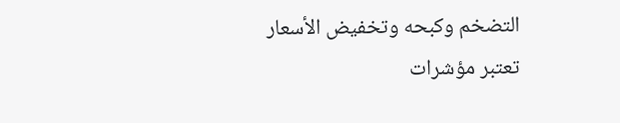التضخم وكبحه وتخفيض الأسعار تعتبر مؤشرات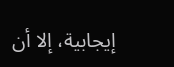إيجابية، إلا أن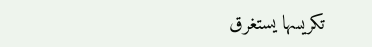تكريسها يستغرق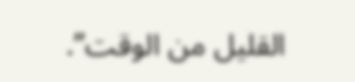القليل من الوقت”.